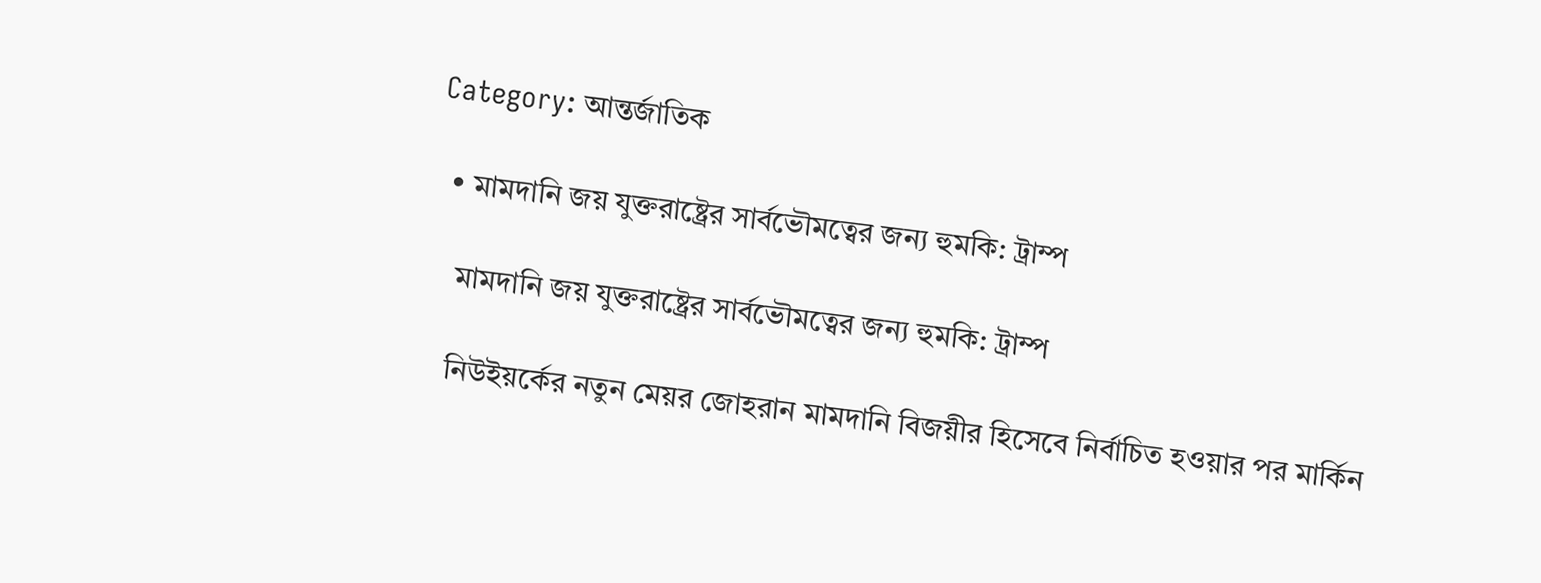Category: আন্তর্জাতিক

  • মামদানি জয় যুক্তরাষ্ট্রের সার্বভৌমত্বের জন্য হুমকি: ট্রাম্প

    মামদানি জয় যুক্তরাষ্ট্রের সার্বভৌমত্বের জন্য হুমকি: ট্রাম্প

    নিউইয়র্কের নতুন মেয়র জোহরান মামদানি বিজয়ীর হিসেবে নির্বাচিত হওয়ার পর মার্কিন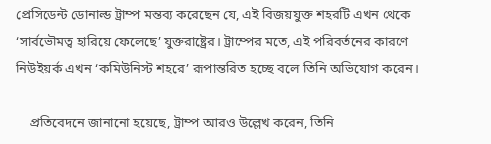প্রেসিডেন্ট ডোনাল্ড ট্রাম্প মন্তব্য করেছেন যে, এই বিজয়যুক্ত শহরটি এখন থেকে ‘সার্বভৌমত্ব হারিয়ে ফেলেছে’ যুক্তরাষ্ট্রের। ট্রাম্পের মতে, এই পরিবর্তনের কারণে নিউইয়র্ক এখন ‘কমিউনিস্ট শহরে’ রূপান্তরিত হচ্ছে বলে তিনি অভিযোগ করেন।

    প্রতিবেদনে জানানো হয়েছে, ট্রাম্প আরও উল্লেখ করেন, তিনি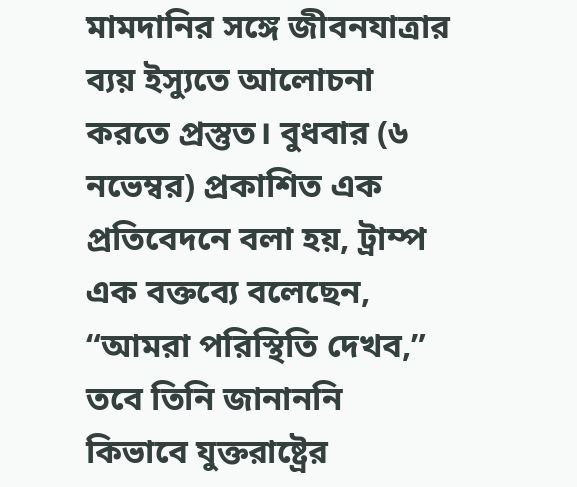মামদানির সঙ্গে জীবনযাত্রার ব্যয় ইস্যুতে আলোচনা করতে প্রস্তুত। বুধবার (৬ নভেম্বর) প্রকাশিত এক প্রতিবেদনে বলা হয়, ট্রাম্প এক বক্তব্যে বলেছেন, “আমরা পরিস্থিতি দেখব,” তবে তিনি জানাননি কিভাবে যুক্তরাষ্ট্রের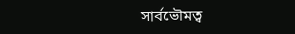সার্বভৌমত্ব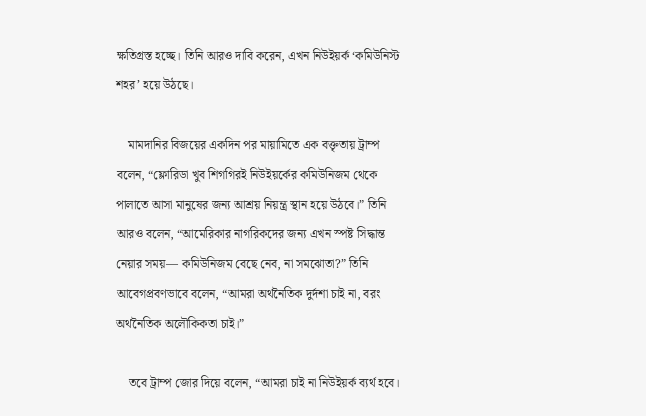ক্ষতিগ্রস্ত হচ্ছে। তিনি আরও দাবি করেন, এখন নিউইয়র্ক ‘কমিউনিস্ট শহর’ হয়ে উঠছে।

    মামদানির বিজয়ের একদিন পর মায়ামিতে এক বক্তৃতায় ট্রাম্প বলেন, “ফ্লোরিডা খুব শিগগিরই নিউইয়র্কের কমিউনিজম থেকে পালাতে আসা মানুষের জন্য আশ্রয় নিয়ন্ত্র স্থান হয়ে উঠবে।” তিনি আরও বলেন, “আমেরিকার নাগরিকদের জন্য এখন স্পষ্ট সিদ্ধান্ত নেয়ার সময়— কমিউনিজম বেছে নেব, না সমঝোতা?” তিনি আবেগপ্রবণভাবে বলেন, “আমরা অর্থনৈতিক দুর্দশা চাই না, বরং অর্থনৈতিক অলৌকিকতা চাই।”

    তবে ট্রাম্প জোর দিয়ে বলেন, “আমরা চাই না নিউইয়র্ক ব্যর্থ হবে।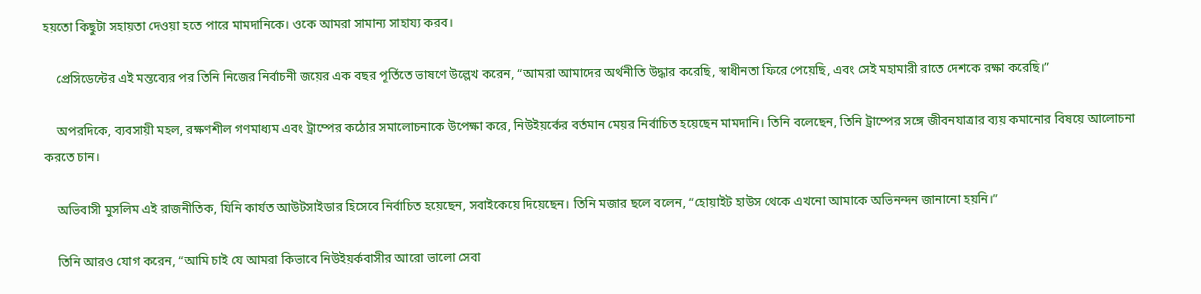হয়তো কিছুটা সহায়তা দেওয়া হতে পারে মামদানিকে। ওকে আমরা সামান্য সাহায্য করব।

    প্রেসিডেন্টের এই মন্তব্যের পর তিনি নিজের নির্বাচনী জয়ের এক বছর পূর্তিতে ভাষণে উল্লেখ করেন, “আমরা আমাদের অর্থনীতি উদ্ধার করেছি, স্বাধীনতা ফিরে পেয়েছি, এবং সেই মহামারী রাতে দেশকে রক্ষা করেছি।”

    অপরদিকে, ব্যবসায়ী মহল, রক্ষণশীল গণমাধ্যম এবং ট্রাম্পের কঠোর সমালোচনাকে উপেক্ষা করে, নিউইয়র্কের বর্তমান মেয়র নির্বাচিত হয়েছেন মামদানি। তিনি বলেছেন, তিনি ট্রাম্পের সঙ্গে জীবনযাত্রার ব্যয় কমানোর বিষয়ে আলোচনা করতে চান।

    অভিবাসী মুসলিম এই রাজনীতিক, যিনি কার্যত আউটসাইডার হিসেবে নির্বাচিত হয়েছেন, সবাইকেয়ে দিয়েছেন। তিনি মজার ছলে বলেন, “হোয়াইট হাউস থেকে এখনো আমাকে অভিনন্দন জানানো হয়নি।”

    তিনি আরও যোগ করেন, “আমি চাই যে আমরা কিভাবে নিউইয়র্কবাসীর আরো ভালো সেবা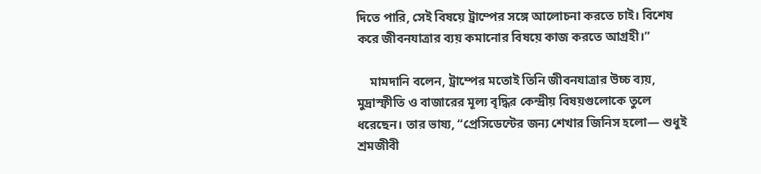দিতে পারি, সেই বিষয়ে ট্রাম্পের সঙ্গে আলোচনা করতে চাই। বিশেষ করে জীবনযাত্রার ব্যয় কমানোর বিষয়ে কাজ করতে আগ্রহী।”

    মামদানি বলেন, ট্রাম্পের মতোই তিনি জীবনযাত্রার উচ্চ ব্যয়, মুদ্রাস্ফীতি ও বাজারের মূল্য বৃদ্ধির কেন্দ্রীয় বিষয়গুলোকে তুলে ধরেছেন। তার ভাষ্য, “প্রেসিডেন্টের জন্য শেখার জিনিস হলো— শুধুই শ্রমজীবী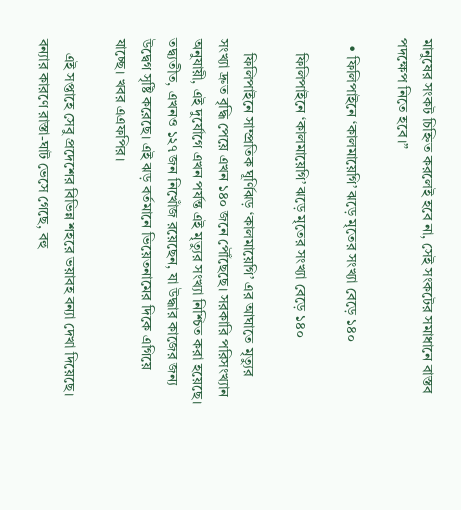মানুষের সংকট চিহ্নিত করলেই হবে না, সেই সংকটের সমাধানে বাস্তব পদক্ষেপ নিতে হবে।”

  • ফিলিপাইনে ‘কালমায়েগি’ ঝড়ে মৃতের সংখ্যা বেড়ে ১৪০

    ফিলিপাইনে ‘কালমায়েগি’ ঝড়ে মৃতের সংখ্যা বেড়ে ১৪০

    ফিলিপাইনে সাম্প্রতিক ঘূর্ণিঝড় ‘কালমায়েগি’ এর আঘাতে মৃত্যুর সংখ্যা দ্রুত বৃদ্ধি পেয়ে এখন ১৪০ জনে পৌঁছেছে। সরকারি পরিসংখ্যান অনুযায়ী, এই দুর্যোগে এখন পর্যন্ত এই মৃত্যুর সংখ্যা নিশ্চিত করা হয়েছে। তদ্ব্যতীত, এখনও ১২৭ জন নিখোঁজ রয়েছেন, যা উদ্ধার কাজের জন্য উদ্বেগ সৃষ্টি করেছে। এই ঝড় বর্তমানে ভিয়েতনামের দিকে এগিয়ে যাচ্ছে। খবর এএফপির।

    এই সপ্তাহে সেবু প্রদেশের বিভিন্ন শহরে ভয়াবহ বন্যা দেখা দিয়েছে। বন্যার কারণে রাস্তা-ঘাট ভেসে গেছে, বহু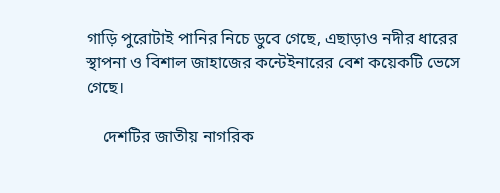গাড়ি পুরোটাই পানির নিচে ডুবে গেছে, এছাড়াও নদীর ধারের স্থাপনা ও বিশাল জাহাজের কন্টেইনারের বেশ কয়েকটি ভেসে গেছে।

    দেশটির জাতীয় নাগরিক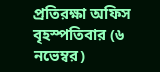প্রতিরক্ষা অফিস বৃহস্পতিবার (৬ নভেম্বর)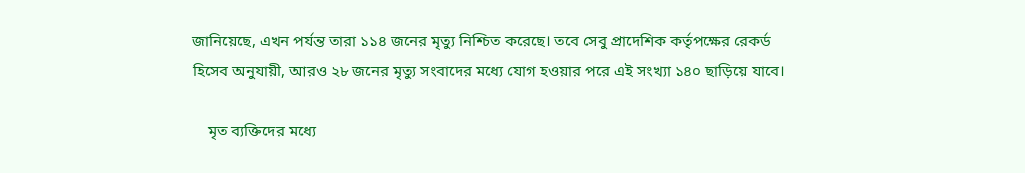জানিয়েছে, এখন পর্যন্ত তারা ১১৪ জনের মৃত্যু নিশ্চিত করেছে। তবে সেবু প্রাদেশিক কর্তৃপক্ষের রেকর্ড হিসেব অনুযায়ী, আরও ২৮ জনের মৃত্যু সংবাদের মধ্যে যোগ হওয়ার পরে এই সংখ্যা ১৪০ ছাড়িয়ে যাবে।

    মৃত ব্যক্তিদের মধ্যে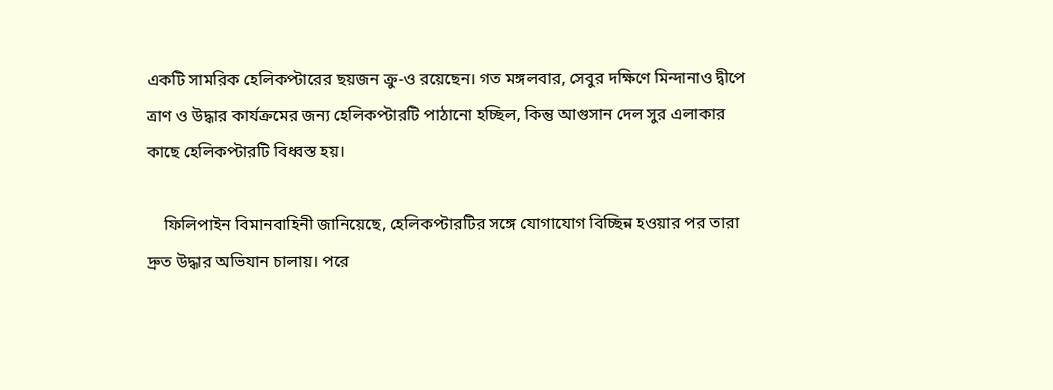একটি সামরিক হেলিকপ্টারের ছয়জন ক্রু-ও রয়েছেন। গত মঙ্গলবার, সেবুর দক্ষিণে মিন্দানাও দ্বীপে ত্রাণ ও উদ্ধার কার্যক্রমের জন্য হেলিকপ্টারটি পাঠানো হচ্ছিল, কিন্তু আগুসান দেল সুর এলাকার কাছে হেলিকপ্টারটি বিধ্বস্ত হয়।

    ফিলিপাইন বিমানবাহিনী জানিয়েছে, হেলিকপ্টারটির সঙ্গে যোগাযোগ বিচ্ছিন্ন হওয়ার পর তারা দ্রুত উদ্ধার অভিযান চালায়। পরে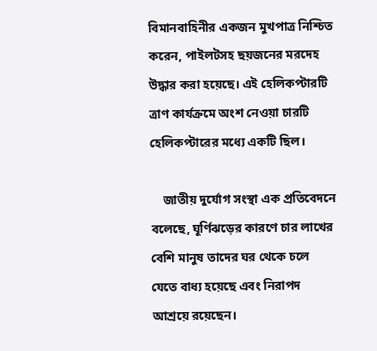বিমানবাহিনীর একজন মুখপাত্র নিশ্চিত করেন, পাইলটসহ ছয়জনের মরদেহ উদ্ধার করা হয়েছে। এই হেলিকপ্টারটি ত্রাণ কার্যক্রমে অংশ নেওয়া চারটি হেলিকপ্টারের মধ্যে একটি ছিল।

    জাতীয় দুর্যোগ সংস্থা এক প্রতিবেদনে বলেছে, ঘূর্ণিঝড়ের কারণে চার লাখের বেশি মানুষ তাদের ঘর থেকে চলে যেতে বাধ্য হয়েছে এবং নিরাপদ আশ্রয়ে রয়েছেন।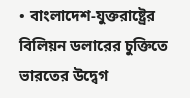• বাংলাদেশ-যুক্তরাষ্ট্রের বিলিয়ন ডলারের চুক্তিতে ভারতের উদ্বেগ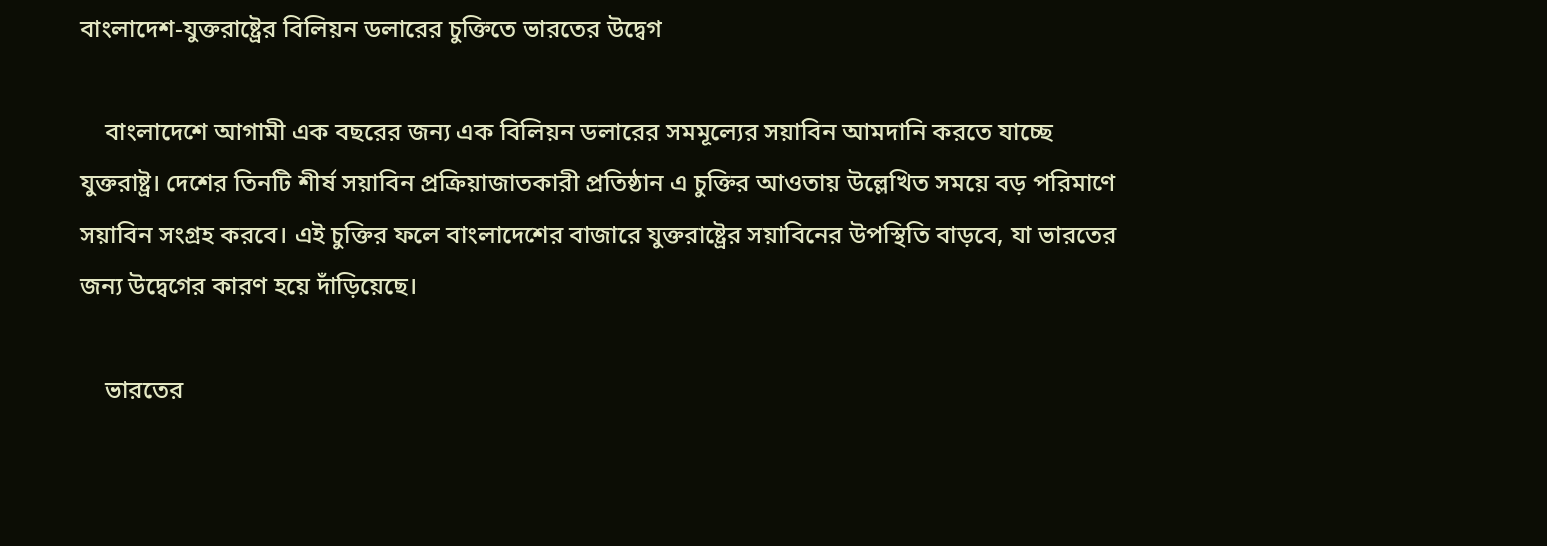বাংলাদেশ-যুক্তরাষ্ট্রের বিলিয়ন ডলারের চুক্তিতে ভারতের উদ্বেগ

    বাংলাদেশে আগামী এক বছরের জন্য এক বিলিয়ন ডলারের সমমূল্যের সয়াবিন আমদানি করতে যাচ্ছে যুক্তরাষ্ট্র। দেশের তিনটি শীর্ষ সয়াবিন প্রক্রিয়াজাতকারী প্রতিষ্ঠান এ চুক্তির আওতায় উল্লেখিত সময়ে বড় পরিমাণে সয়াবিন সংগ্রহ করবে। এই চুক্তির ফলে বাংলাদেশের বাজারে যুক্তরাষ্ট্রের সয়াবিনের উপস্থিতি বাড়বে, যা ভারতের জন্য উদ্বেগের কারণ হয়ে দাঁড়িয়েছে।

    ভারতের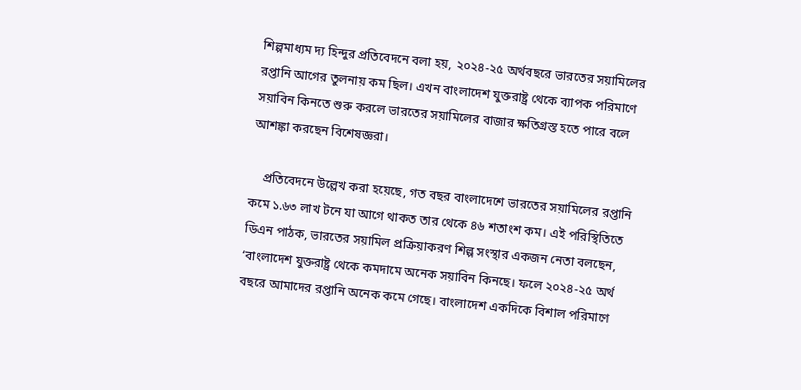শিল্পমাধ্যম দ্য হিন্দুর প্রতিবেদনে বলা হয়, ২০২৪-২৫ অর্থবছরে ভারতের সয়ামিলের রপ্তানি আগের তুলনায় কম ছিল। এখন বাংলাদেশ যুক্তরাষ্ট্র থেকে ব্যাপক পরিমাণে সয়াবিন কিনতে শুরু করলে ভারতের সয়ামিলের বাজার ক্ষতিগ্রস্ত হতে পারে বলে আশঙ্কা করছেন বিশেষজ্ঞরা।

    প্রতিবেদনে উল্লেখ করা হয়েছে, গত বছর বাংলাদেশে ভারতের সয়ামিলের রপ্তানি কমে ১.৬৩ লাখ টনে যা আগে থাকত তার থেকে ৪৬ শতাংশ কম। এই পরিস্থিতিতে ডিএন পাঠক, ভারতের সয়ামিল প্রক্রিয়াকরণ শিল্প সংস্থার একজন নেতা বলছেন, ‘বাংলাদেশ যুক্তরাষ্ট্র থেকে কমদামে অনেক সয়াবিন কিনছে। ফলে ২০২৪-২৫ অর্থ বছরে আমাদের রপ্তানি অনেক কমে গেছে। বাংলাদেশ একদিকে বিশাল পরিমাণে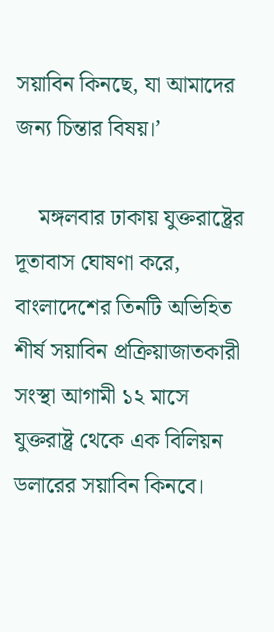সয়াবিন কিনছে, যা আমাদের জন্য চিন্তার বিষয়।’

    মঙ্গলবার ঢাকায় যুক্তরাষ্ট্রের দূতাবাস ঘোষণা করে, বাংলাদেশের তিনটি অভিহিত শীর্ষ সয়াবিন প্রক্রিয়াজাতকারী সংস্থা আগামী ১২ মাসে যুক্তরাষ্ট্র থেকে এক বিলিয়ন ডলারের সয়াবিন কিনবে।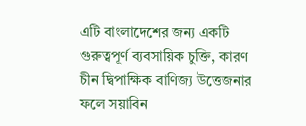এটি বাংলাদেশের জন্য একটি গুরুত্বপূর্ণ ব্যবসায়িক চুক্তি, কারণ চীন দ্বিপাক্ষিক বাণিজ্য উত্তেজনার ফলে সয়াবিন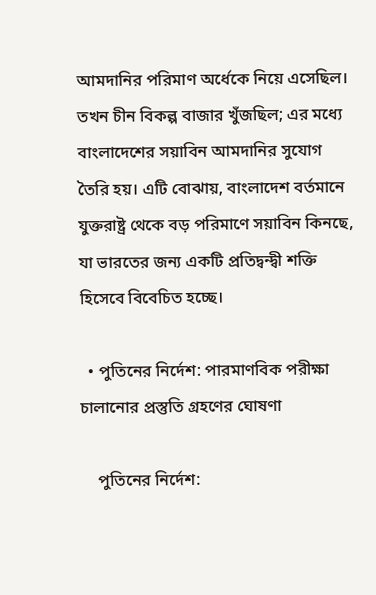আমদানির পরিমাণ অর্ধেকে নিয়ে এসেছিল। তখন চীন বিকল্প বাজার খুঁজছিল; এর মধ্যে বাংলাদেশের সয়াবিন আমদানির সুযোগ তৈরি হয়। এটি বোঝায়, বাংলাদেশ বর্তমানে যুক্তরাষ্ট্র থেকে বড় পরিমাণে সয়াবিন কিনছে, যা ভারতের জন্য একটি প্রতিদ্বন্দ্বী শক্তি হিসেবে বিবেচিত হচ্ছে।

  • পুতিনের নির্দেশ: পারমাণবিক পরীক্ষা চালানোর প্রস্তুতি গ্রহণের ঘোষণা

    পুতিনের নির্দেশ: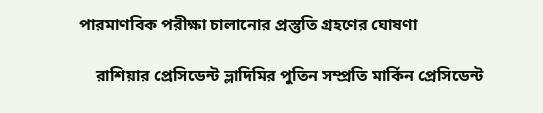পারমাণবিক পরীক্ষা চালানোর প্রস্তুতি গ্রহণের ঘোষণা

    রাশিয়ার প্রেসিডেন্ট ভ্লাদিমির পুতিন সম্প্রতি মার্কিন প্রেসিডেন্ট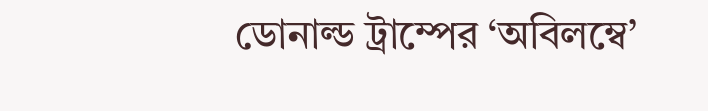ডোনাল্ড ট্রাম্পের ‘অবিলম্বে’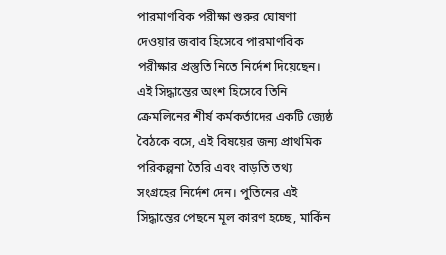পারমাণবিক পরীক্ষা শুরুর ঘোষণা দেওয়ার জবাব হিসেবে পারমাণবিক পরীক্ষার প্রস্তুতি নিতে নির্দেশ দিয়েছেন। এই সিদ্ধান্তের অংশ হিসেবে তিনি ক্রেমলিনের শীর্ষ কর্মকর্তাদের একটি জ্যেষ্ঠ বৈঠকে বসে, এই বিষয়ের জন্য প্রাথমিক পরিকল্পনা তৈরি এবং বাড়তি তথ্য সংগ্রহের নির্দেশ দেন। পুতিনের এই সিদ্ধান্তের পেছনে মূল কারণ হচ্ছে, মার্কিন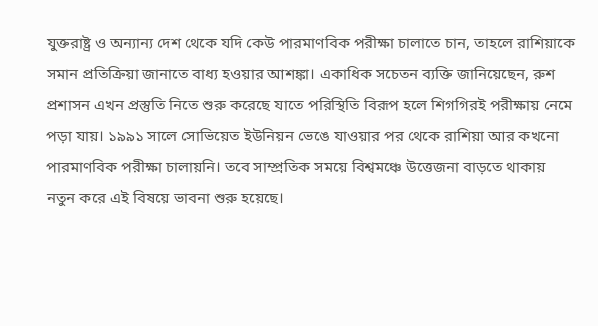যুক্তরাষ্ট্র ও অন্যান্য দেশ থেকে যদি কেউ পারমাণবিক পরীক্ষা চালাতে চান, তাহলে রাশিয়াকে সমান প্রতিক্রিয়া জানাতে বাধ্য হওয়ার আশঙ্কা। একাধিক সচেতন ব্যক্তি জানিয়েছেন, রুশ প্রশাসন এখন প্রস্তুতি নিতে শুরু করেছে যাতে পরিস্থিতি বিরূপ হলে শিগগিরই পরীক্ষায় নেমে পড়া যায়। ১৯৯১ সালে সোভিয়েত ইউনিয়ন ভেঙে যাওয়ার পর থেকে রাশিয়া আর কখনো পারমাণবিক পরীক্ষা চালায়নি। তবে সাম্প্রতিক সময়ে বিশ্বমঞ্চে উত্তেজনা বাড়তে থাকায় নতুন করে এই বিষয়ে ভাবনা শুরু হয়েছে।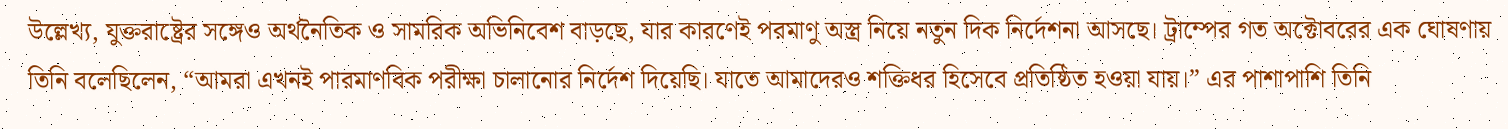উল্লেখ্য, যুক্তরাষ্ট্রের সঙ্গেও অর্থনৈতিক ও সামরিক অভিনিবেশ বাড়ছে, যার কারণেই পরমাণু অস্ত্র নিয়ে নতুন দিক নির্দেশনা আসছে। ট্রাম্পের গত অক্টোবরের এক ঘোষণায় তিনি বলেছিলেন, “আমরা এখনই পারমাণবিক পরীক্ষা চালানোর নির্দেশ দিয়েছি। যাতে আমাদেরও শক্তিধর হিসেবে প্রতিষ্ঠিত হওয়া যায়।” এর পাশাপাশি তিনি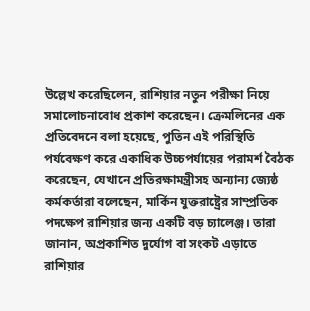উল্লেখ করেছিলেন, রাশিয়ার নতুন পরীক্ষা নিয়ে সমালোচনাবোধ প্রকাশ করেছেন। ক্রেমলিনের এক প্রতিবেদনে বলা হয়েছে, পুতিন এই পরিস্থিতি পর্যবেক্ষণ করে একাধিক উচ্চপর্যায়ের পরামর্শ বৈঠক করেছেন, যেখানে প্রতিরক্ষামন্ত্রীসহ অন্যান্য জ্যেষ্ঠ কর্মকর্তারা বলেছেন, মার্কিন যুক্তরাষ্ট্রের সাম্প্রতিক পদক্ষেপ রাশিয়ার জন্য একটি বড় চ্যালেঞ্জ। তারা জানান, অপ্রকাশিত দুর্যোগ বা সংকট এড়াতে রাশিয়ার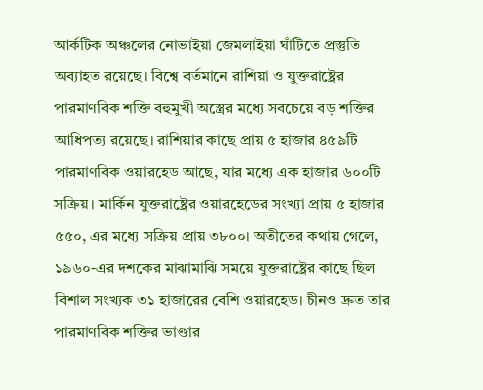আর্কটিক অঞ্চলের নোভাইয়া জেমলাইয়া ঘাঁটিতে প্রস্তুতি অব্যাহত রয়েছে। বিশ্বে বর্তমানে রাশিয়া ও যুক্তরাষ্ট্রের পারমাণবিক শক্তি বহুমুখী অস্ত্রের মধ্যে সবচেয়ে বড় শক্তির আধিপত্য রয়েছে। রাশিয়ার কাছে প্রায় ৫ হাজার ৪৫৯টি পারমাণবিক ওয়ারহেড আছে, যার মধ্যে এক হাজার ৬০০টি সক্রিয়। মার্কিন যুক্তরাষ্ট্রের ওয়ারহেডের সংখ্যা প্রায় ৫ হাজার ৫৫০, এর মধ্যে সক্রিয় প্রায় ৩৮০০। অতীতের কথায় গেলে, ১৯৬০-এর দশকের মাঝামাঝি সময়ে যুক্তরাষ্ট্রের কাছে ছিল বিশাল সংখ্যক ৩১ হাজারের বেশি ওয়ারহেড। চীনও দ্রুত তার পারমাণবিক শক্তির ভাণ্ডার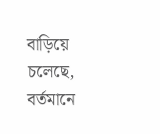বাড়িয়ে চলেছে, বর্তমানে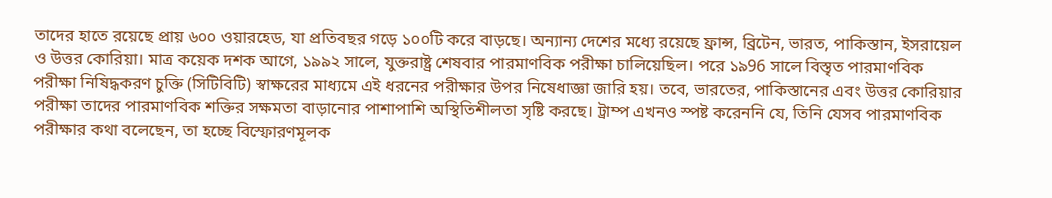তাদের হাতে রয়েছে প্রায় ৬০০ ওয়ারহেড, যা প্রতিবছর গড়ে ১০০টি করে বাড়ছে। অন্যান্য দেশের মধ্যে রয়েছে ফ্রান্স, ব্রিটেন, ভারত, পাকিস্তান, ইসরায়েল ও উত্তর কোরিয়া। মাত্র কয়েক দশক আগে, ১৯৯২ সালে, যুক্তরাষ্ট্র শেষবার পারমাণবিক পরীক্ষা চালিয়েছিল। পরে ১৯96 সালে বিস্তৃত পারমাণবিক পরীক্ষা নিষিদ্ধকরণ চুক্তি (সিটিবিটি) স্বাক্ষরের মাধ্যমে এই ধরনের পরীক্ষার উপর নিষেধাজ্ঞা জারি হয়। তবে, ভারতের, পাকিস্তানের এবং উত্তর কোরিয়ার পরীক্ষা তাদের পারমাণবিক শক্তির সক্ষমতা বাড়ানোর পাশাপাশি অস্থিতিশীলতা সৃষ্টি করছে। ট্রাম্প এখনও স্পষ্ট করেননি যে, তিনি যেসব পারমাণবিক পরীক্ষার কথা বলেছেন, তা হচ্ছে বিস্ফোরণমূলক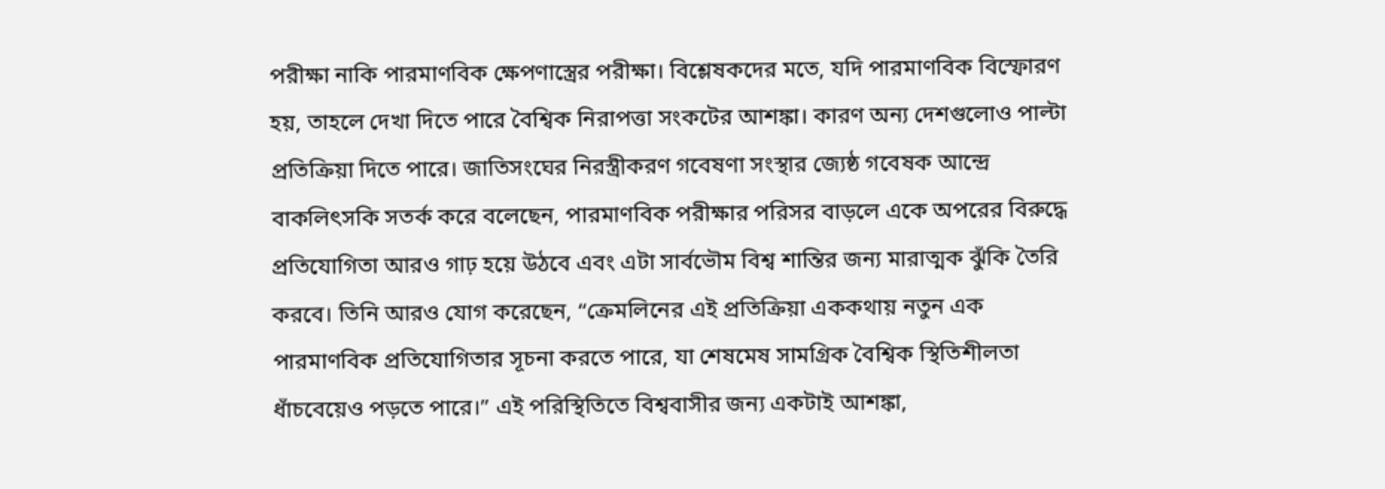পরীক্ষা নাকি পারমাণবিক ক্ষেপণাস্ত্রের পরীক্ষা। বিশ্লেষকদের মতে, যদি পারমাণবিক বিস্ফোরণ হয়, তাহলে দেখা দিতে পারে বৈশ্বিক নিরাপত্তা সংকটের আশঙ্কা। কারণ অন্য দেশগুলোও পাল্টা প্রতিক্রিয়া দিতে পারে। জাতিসংঘের নিরস্ত্রীকরণ গবেষণা সংস্থার জ্যেষ্ঠ গবেষক আন্দ্রে বাকলিৎসকি সতর্ক করে বলেছেন, পারমাণবিক পরীক্ষার পরিসর বাড়লে একে অপরের বিরুদ্ধে প্রতিযোগিতা আরও গাঢ় হয়ে উঠবে এবং এটা সার্বভৌম বিশ্ব শান্তির জন্য মারাত্মক ঝুঁকি তৈরি করবে। তিনি আরও যোগ করেছেন, “ক্রেমলিনের এই প্রতিক্রিয়া এককথায় নতুন এক পারমাণবিক প্রতিযোগিতার সূচনা করতে পারে, যা শেষমেষ সামগ্রিক বৈশ্বিক স্থিতিশীলতা ধাঁচবেয়েও পড়তে পারে।” এই পরিস্থিতিতে বিশ্ববাসীর জন্য একটাই আশঙ্কা,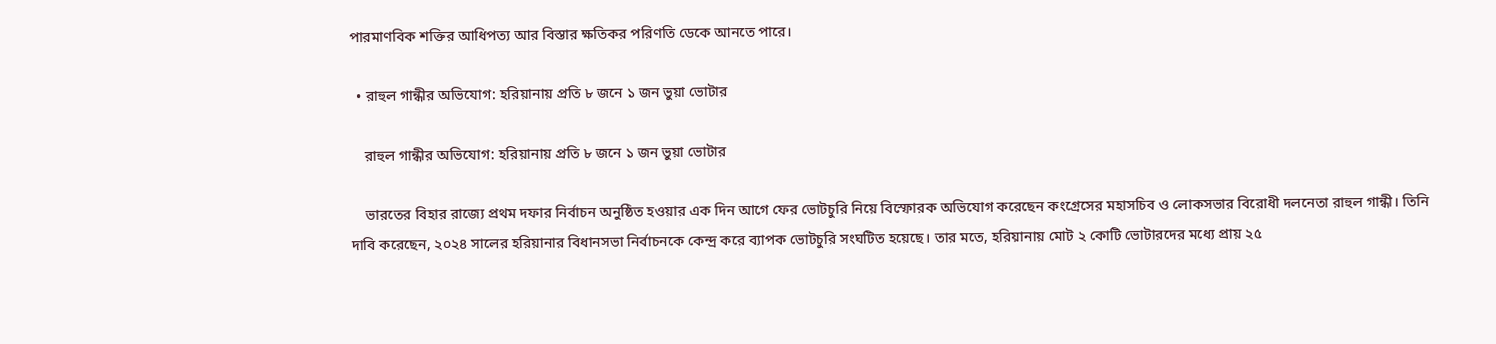পারমাণবিক শক্তির আধিপত্য আর বিস্তার ক্ষতিকর পরিণতি ডেকে আনতে পারে।

  • রাহুল গান্ধীর অভিযোগ: হরিয়ানায় প্রতি ৮ জনে ১ জন ভুয়া ভোটার

    রাহুল গান্ধীর অভিযোগ: হরিয়ানায় প্রতি ৮ জনে ১ জন ভুয়া ভোটার

    ভারতের বিহার রাজ্যে প্রথম দফার নির্বাচন অনুষ্ঠিত হওয়ার এক দিন আগে ফের ভোটচুরি নিয়ে বিস্ফোরক অভিযোগ করেছেন কংগ্রেসের মহাসচিব ও লোকসভার বিরোধী দলনেতা রাহুল গান্ধী। তিনি দাবি করেছেন, ২০২৪ সালের হরিয়ানার বিধানসভা নির্বাচনকে কেন্দ্র করে ব্যাপক ভোটচুরি সংঘটিত হয়েছে। তার মতে, হরিয়ানায় মোট ২ কোটি ভোটারদের মধ্যে প্রায় ২৫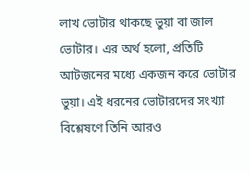লাখ ভোটার থাকছে ভুয়া বা জাল ভোটার। এর অর্থ হলো, প্রতিটি আটজনের মধ্যে একজন করে ভোটার ভুয়া। এই ধরনের ভোটারদের সংখ্যা বিশ্লেষণে তিনি আরও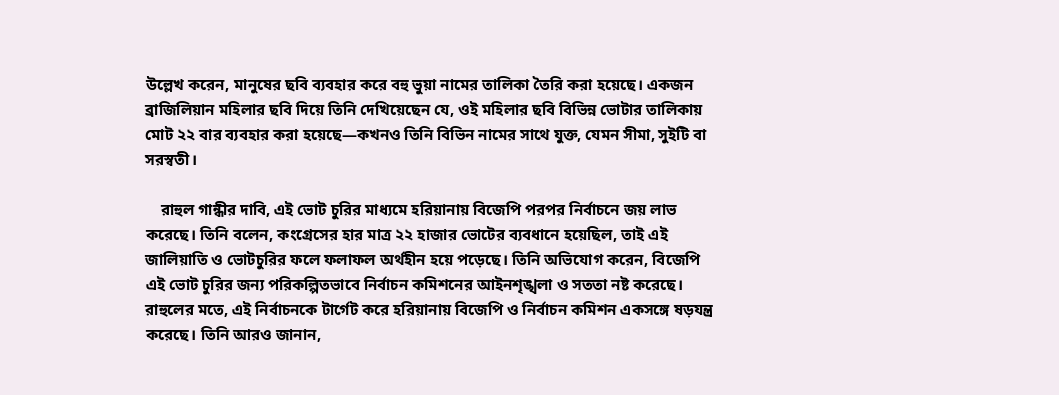উল্লেখ করেন, মানুষের ছবি ব্যবহার করে বহু ভুয়া নামের তালিকা তৈরি করা হয়েছে। একজন ব্রাজিলিয়ান মহিলার ছবি দিয়ে তিনি দেখিয়েছেন যে, ওই মহিলার ছবি বিভিন্ন ভোটার তালিকায় মোট ২২ বার ব্যবহার করা হয়েছে—কখনও তিনি বিভিন নামের সাথে যুক্ত, যেমন সীমা, সুইটি বা সরস্বতী।

    রাহুল গান্ধীর দাবি, এই ভোট চুরির মাধ্যমে হরিয়ানায় বিজেপি পরপর নির্বাচনে জয় লাভ করেছে। তিনি বলেন, কংগ্রেসের হার মাত্র ২২ হাজার ভোটের ব্যবধানে হয়েছিল, তাই এই জালিয়াতি ও ভোটচুরির ফলে ফলাফল অর্থহীন হয়ে পড়েছে। তিনি অভিযোগ করেন, বিজেপি এই ভোট চুরির জন্য পরিকল্পিতভাবে নির্বাচন কমিশনের আইনশৃঙ্খলা ও সততা নষ্ট করেছে। রাহুলের মতে, এই নির্বাচনকে টার্গেট করে হরিয়ানায় বিজেপি ও নির্বাচন কমিশন একসঙ্গে ষড়যন্ত্র করেছে। তিনি আরও জানান,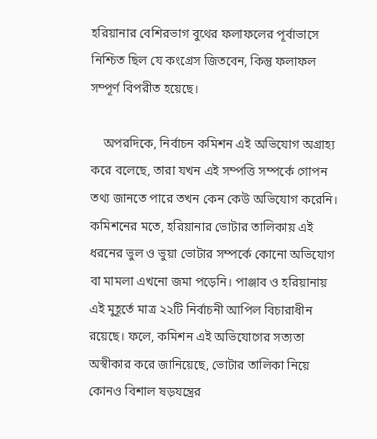হরিয়ানার বেশিরভাগ বুথের ফলাফলের পূর্বাভাসে নিশ্চিত ছিল যে কংগ্রেস জিতবেন, কিন্তু ফলাফল সম্পূর্ণ বিপরীত হয়েছে।

    অপরদিকে, নির্বাচন কমিশন এই অভিযোগ অগ্রাহ্য করে বলেছে, তারা যখন এই সম্পত্তি সম্পর্কে গোপন তথ্য জানতে পারে তখন কেন কেউ অভিযোগ করেনি। কমিশনের মতে, হরিয়ানার ভোটার তালিকায় এই ধরনের ভুল ও ভুয়া ভোটার সম্পর্কে কোনো অভিযোগ বা মামলা এখনো জমা পড়েনি। পাঞ্জাব ও হরিয়ানায় এই মুহূর্তে মাত্র ২২টি নির্বাচনী আপিল বিচারাধীন রয়েছে। ফলে, কমিশন এই অভিযোগের সত্যতা অস্বীকার করে জানিয়েছে, ভোটার তালিকা নিয়ে কোনও বিশাল ষড়যন্ত্রের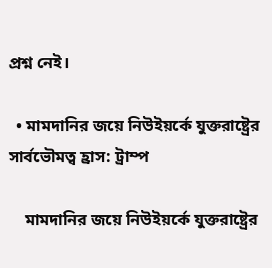প্রশ্ন নেই।

  • মামদানির জয়ে নিউইয়র্কে যুক্তরাষ্ট্রের সার্বভৌমত্ব হ্রাস: ট্রাম্প

    মামদানির জয়ে নিউইয়র্কে যুক্তরাষ্ট্রের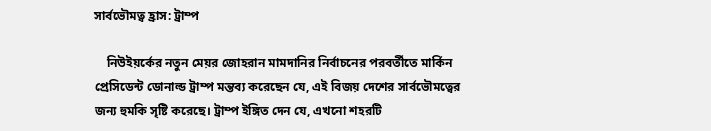সার্বভৌমত্ব হ্রাস: ট্রাম্প

    নিউইয়র্কের নতুন মেয়র জোহরান মামদানির নির্বাচনের পরবর্তীতে মার্কিন প্রেসিডেন্ট ডোনাল্ড ট্রাম্প মন্তব্য করেছেন যে, এই বিজয় দেশের সার্বভৌমত্বের জন্য হুমকি সৃষ্টি করেছে। ট্রাম্প ইঙ্গিত দেন যে, এখনো শহরটি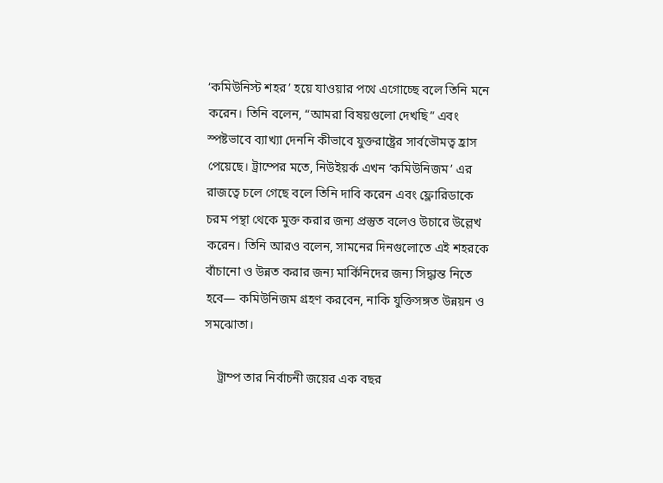‘কমিউনিস্ট শহর’ হয়ে যাওয়ার পথে এগোচ্ছে বলে তিনি মনে করেন। তিনি বলেন, “আমরা বিষয়গুলো দেখছি” এবং স্পষ্টভাবে ব্যাখ্যা দেননি কীভাবে যুক্তরাষ্ট্রের সার্বভৌমত্ব হ্রাস পেয়েছে। ট্রাম্পের মতে, নিউইয়র্ক এখন ‘কমিউনিজম’ এর রাজত্বে চলে গেছে বলে তিনি দাবি করেন এবং ফ্লোরিডাকে চরম পন্থা থেকে মুক্ত করার জন্য প্রস্তুত বলেও উচারে উল্লেখ করেন। তিনি আরও বলেন, সামনের দিনগুলোতে এই শহরকে বাঁচানো ও উন্নত করার জন্য মার্কিনিদের জন্য সিদ্ধান্ত নিতে হবে— কমিউনিজম গ্রহণ করবেন, নাকি যুক্তিসঙ্গত উন্নয়ন ও সমঝোতা।

    ট্রাম্প তার নির্বাচনী জয়ের এক বছর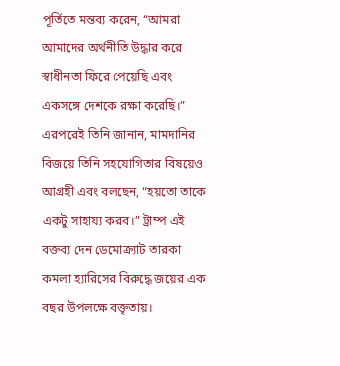পূর্তিতে মন্তব্য করেন, “আমরা আমাদের অর্থনীতি উদ্ধার করে স্বাধীনতা ফিরে পেয়েছি এবং একসঙ্গে দেশকে রক্ষা করেছি।” এরপরেই তিনি জানান, মামদানির বিজয়ে তিনি সহযোগিতার বিষয়েও আগ্রহী এবং বলছেন, “হয়তো তাকে একটু সাহায্য করব।” ট্রাম্প এই বক্তব্য দেন ডেমোক্র্যাট তারকা কমলা হ্যারিসের বিরুদ্ধে জয়ের এক বছর উপলক্ষে বক্তৃতায়।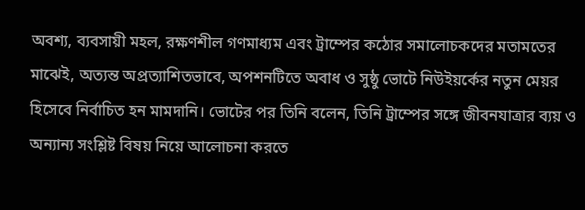অবশ্য, ব্যবসায়ী মহল, রক্ষণশীল গণমাধ্যম এবং ট্রাম্পের কঠোর সমালোচকদের মতামতের মাঝেই, অত্যন্ত অপ্রত্যাশিতভাবে, অপশনটিতে অবাধ ও সুষ্ঠু ভোটে নিউইয়র্কের নতুন মেয়র হিসেবে নির্বাচিত হন মামদানি। ভোটের পর তিনি বলেন, তিনি ট্রাম্পের সঙ্গে জীবনযাত্রার ব্যয় ও অন্যান্য সংশ্লিষ্ট বিষয় নিয়ে আলোচনা করতে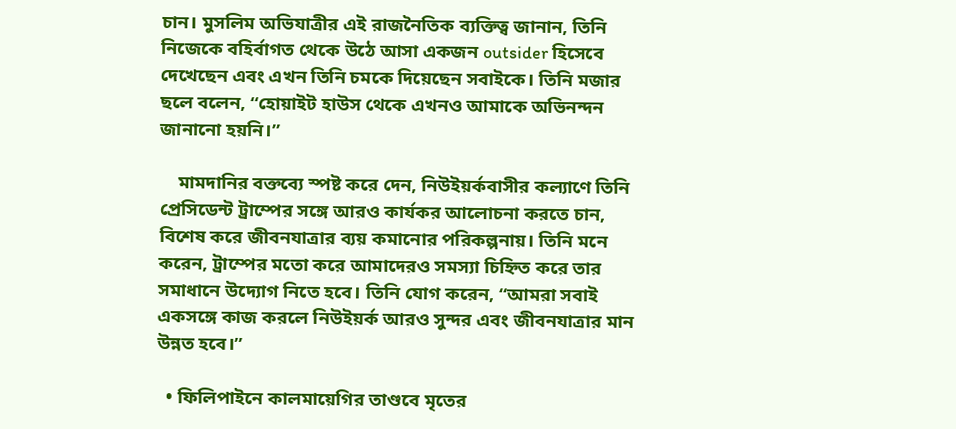চান। মুসলিম অভিযাত্রীর এই রাজনৈতিক ব্যক্তিত্ব জানান, তিনি নিজেকে বহির্বাগত থেকে উঠে আসা একজন outsider হিসেবে দেখেছেন এবং এখন তিনি চমকে দিয়েছেন সবাইকে। তিনি মজার ছলে বলেন, “হোয়াইট হাউস থেকে এখনও আমাকে অভিনন্দন জানানো হয়নি।”

    মামদানির বক্তব্যে স্পষ্ট করে দেন, নিউইয়র্কবাসীর কল্যাণে তিনি প্রেসিডেন্ট ট্রাম্পের সঙ্গে আরও কার্যকর আলোচনা করতে চান, বিশেষ করে জীবনযাত্রার ব্যয় কমানোর পরিকল্পনায়। তিনি মনে করেন, ট্রাম্পের মতো করে আমাদেরও সমস্যা চিহ্নিত করে তার সমাধানে উদ্যোগ নিতে হবে। তিনি যোগ করেন, “আমরা সবাই একসঙ্গে কাজ করলে নিউইয়র্ক আরও সুন্দর এবং জীবনযাত্রার মান উন্নত হবে।”

  • ফিলিপাইনে কালমায়েগির তাণ্ডবে মৃতের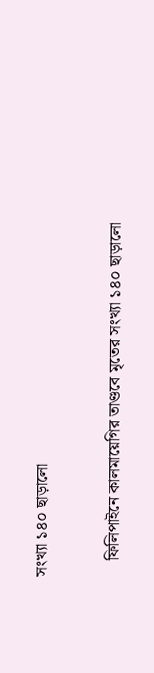সংখ্যা ১৪০ ছাড়ালো

    ফিলিপাইনে কালমায়েগির তাণ্ডবে মৃতের সংখ্যা ১৪০ ছাড়ালো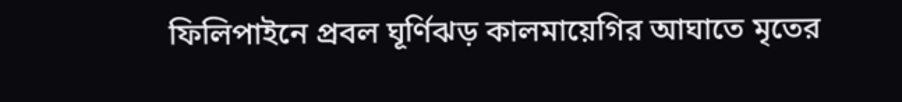ফিলিপাইনে প্রবল ঘূর্ণিঝড় কালমায়েগির আঘাতে মৃতের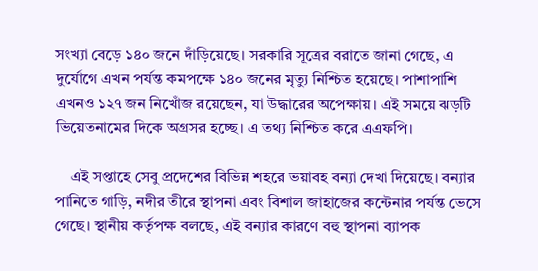সংখ্যা বেড়ে ১৪০ জনে দাঁড়িয়েছে। সরকারি সূত্রের বরাতে জানা গেছে, এ দুর্যোগে এখন পর্যন্ত কমপক্ষে ১৪০ জনের মৃত্যু নিশ্চিত হয়েছে। পাশাপাশি এখনও ১২৭ জন নিখোঁজ রয়েছেন, যা উদ্ধারের অপেক্ষায়। এই সময়ে ঝড়টি ভিয়েতনামের দিকে অগ্রসর হচ্ছে। এ তথ্য নিশ্চিত করে এএফপি।

    এই সপ্তাহে সেবু প্রদেশের বিভিন্ন শহরে ভয়াবহ বন্যা দেখা দিয়েছে। বন্যার পানিতে গাড়ি, নদীর তীরে স্থাপনা এবং বিশাল জাহাজের কন্টেনার পর্যন্ত ভেসে গেছে। স্থানীয় কর্তৃপক্ষ বলছে, এই বন্যার কারণে বহু স্থাপনা ব্যাপক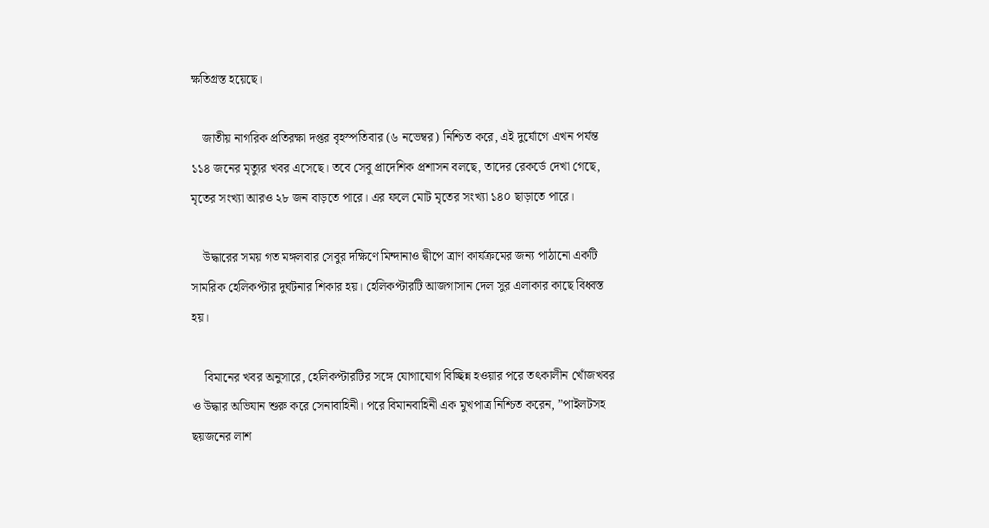ক্ষতিগ্রস্ত হয়েছে।

    জাতীয় নাগরিক প্রতিরক্ষা দপ্তর বৃহস্পতিবার (৬ নভেম্বর) নিশ্চিত করে, এই দুর্যোগে এখন পর্যন্ত ১১৪ জনের মৃত্যুর খবর এসেছে। তবে সেবু প্রাদেশিক প্রশাসন বলছে, তাদের রেকর্ডে দেখা গেছে, মৃতের সংখ্যা আরও ২৮ জন বাড়তে পারে। এর ফলে মোট মৃতের সংখ্যা ১৪০ ছাড়াতে পারে।

    উদ্ধারের সময় গত মঙ্গলবার সেবুর দক্ষিণে মিন্দানাও দ্বীপে ত্রাণ কার্যক্রমের জন্য পাঠানো একটি সামরিক হেলিকপ্টার দুর্ঘটনার শিকার হয়। হেলিকপ্টারটি আজগাসান দেল সুর এলাকার কাছে বিধ্বস্ত হয়।

    বিমানের খবর অনুসারে, হেলিকপ্টারটির সঙ্গে যোগাযোগ বিচ্ছিন্ন হওয়ার পরে তৎকালীন খোঁজখবর ও উদ্ধার অভিযান শুরু করে সেনাবাহিনী। পরে বিমানবাহিনী এক মুখপাত্র নিশ্চিত করেন, ”পাইলটসহ ছয়জনের লাশ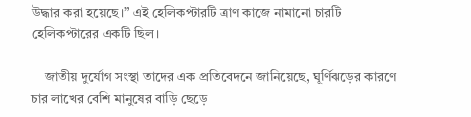উদ্ধার করা হয়েছে।” এই হেলিকপ্টারটি ত্রাণ কাজে নামানো চারটি হেলিকপ্টারের একটি ছিল।

    জাতীয় দুর্যোগ সংস্থা তাদের এক প্রতিবেদনে জানিয়েছে, ঘূর্ণিঝড়ের কারণে চার লাখের বেশি মানুষের বাড়ি ছেড়ে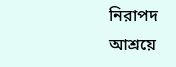নিরাপদ আশ্রয়ে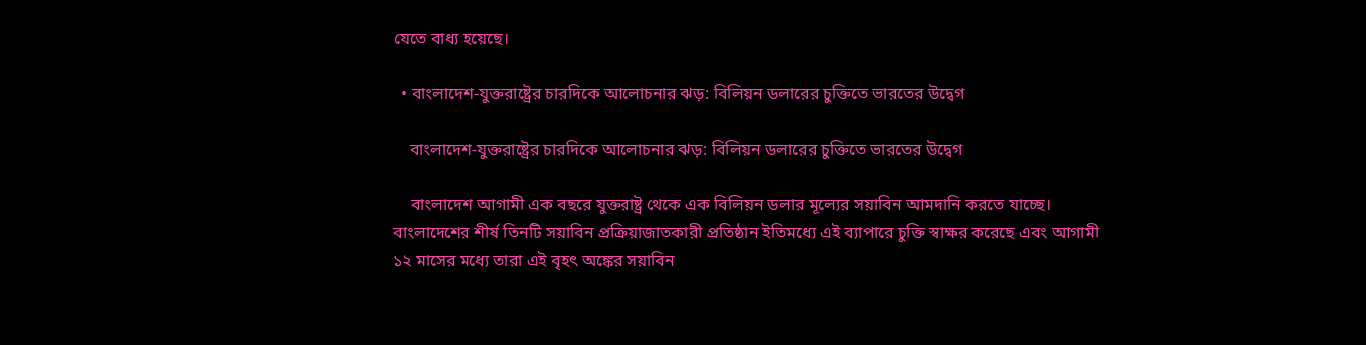যেতে বাধ্য হয়েছে।

  • বাংলাদেশ-যুক্তরাষ্ট্রের চারদিকে আলোচনার ঝড়: বিলিয়ন ডলারের চুক্তিতে ভারতের উদ্বেগ

    বাংলাদেশ-যুক্তরাষ্ট্রের চারদিকে আলোচনার ঝড়: বিলিয়ন ডলারের চুক্তিতে ভারতের উদ্বেগ

    বাংলাদেশ আগামী এক বছরে যুক্তরাষ্ট্র থেকে এক বিলিয়ন ডলার মূল্যের সয়াবিন আমদানি করতে যাচ্ছে। বাংলাদেশের শীর্ষ তিনটি সয়াবিন প্রক্রিয়াজাতকারী প্রতিষ্ঠান ইতিমধ্যে এই ব্যাপারে চুক্তি স্বাক্ষর করেছে এবং আগামী ১২ মাসের মধ্যে তারা এই বৃহৎ অঙ্কের সয়াবিন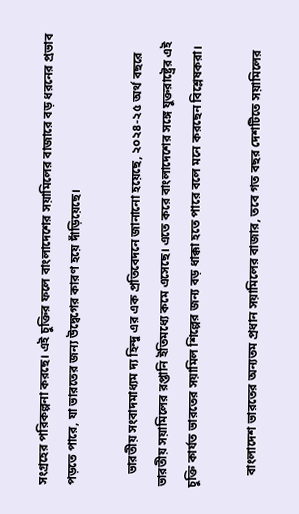সংগ্রহের পরিকল্পনা করছে। এই চুক্তির ফলে বাংলাদেশের সয়ামিলের বাজারে বড় ধরনের প্রভাব পড়তে পারে, যা ভারতের জন্য উদ্বেগের কারণ হয়ে দাঁড়িয়েছে।

    ভারতীয় সংবাদমাধ্যম দ্য হিন্দু এর এক প্রতিবেদনে জানানো হয়েছে, ২০২৪-২৫ অর্থ বছরে ভারতীয় সয়ামিলের রপ্তানি ইতিমধ্যে কমে এসেছে। এতে করে বাংলাদেশের সঙ্গে যুক্তরাষ্ট্রের এই চুক্তি কার্যত ভারতের সয়ামিল শিল্পের জন্য বড় ধাক্কা হতে পারে বলে মনে করছেন বিশ্লেষকরা।

    বাংলাদেশ ভারতের অন্যতম প্রধান সয়ামিলের বাজার, তবে গত বছর দেশটিতে সয়ামিলের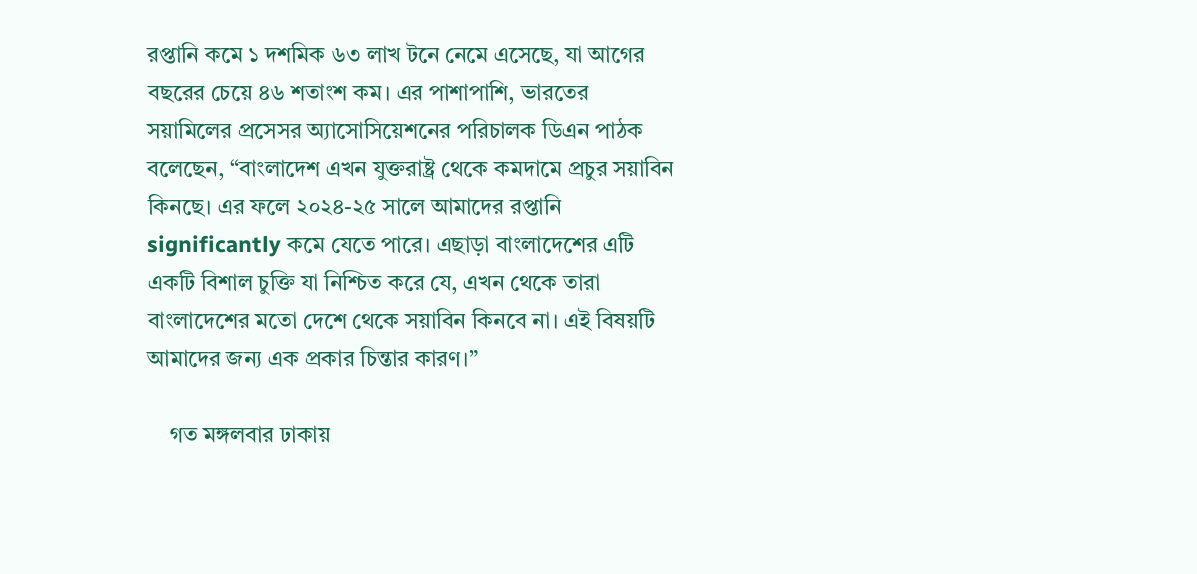রপ্তানি কমে ১ দশমিক ৬৩ লাখ টনে নেমে এসেছে, যা আগের বছরের চেয়ে ৪৬ শতাংশ কম। এর পাশাপাশি, ভারতের সয়ামিলের প্রসেসর অ্যাসোসিয়েশনের পরিচালক ডিএন পাঠক বলেছেন, “বাংলাদেশ এখন যুক্তরাষ্ট্র থেকে কমদামে প্রচুর সয়াবিন কিনছে। এর ফলে ২০২৪-২৫ সালে আমাদের রপ্তানি significantly কমে যেতে পারে। এছাড়া বাংলাদেশের এটি একটি বিশাল চুক্তি যা নিশ্চিত করে যে, এখন থেকে তারা বাংলাদেশের মতো দেশে থেকে সয়াবিন কিনবে না। এই বিষয়টি আমাদের জন্য এক প্রকার চিন্তার কারণ।”

    গত মঙ্গলবার ঢাকায়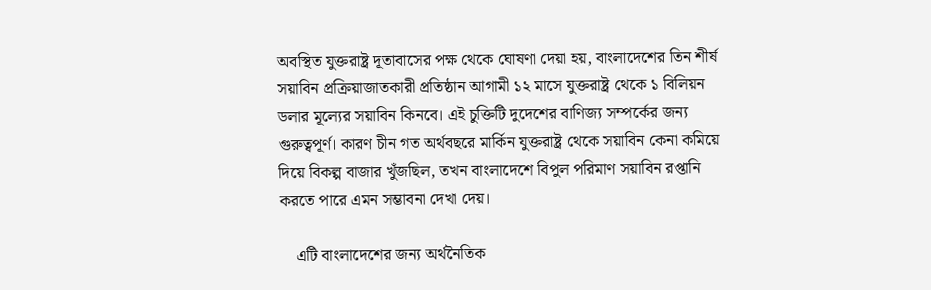অবস্থিত যুক্তরাষ্ট্র দূতাবাসের পক্ষ থেকে ঘোষণা দেয়া হয়, বাংলাদেশের তিন শীর্ষ সয়াবিন প্রক্রিয়াজাতকারী প্রতিষ্ঠান আগামী ১২ মাসে যুক্তরাষ্ট্র থেকে ১ বিলিয়ন ডলার মূল্যের সয়াবিন কিনবে। এই চুক্তিটি দুদেশের বাণিজ্য সম্পর্কের জন্য গুরুত্বপূর্ণ। কারণ চীন গত অর্থবছরে মার্কিন যুক্তরাষ্ট্র থেকে সয়াবিন কেনা কমিয়ে দিয়ে বিকল্প বাজার খুঁজছিল, তখন বাংলাদেশে বিপুল পরিমাণ সয়াবিন রপ্তানি করতে পারে এমন সম্ভাবনা দেখা দেয়।

    এটি বাংলাদেশের জন্য অর্থনৈতিক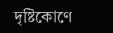দৃষ্টিকোণে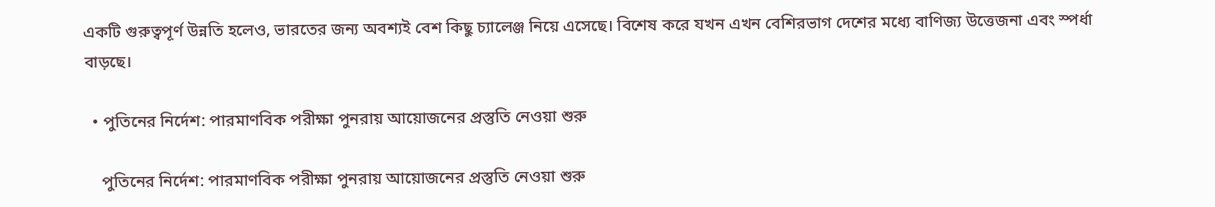একটি গুরুত্বপূর্ণ উন্নতি হলেও, ভারতের জন্য অবশ্যই বেশ কিছু চ্যালেঞ্জ নিয়ে এসেছে। বিশেষ করে যখন এখন বেশিরভাগ দেশের মধ্যে বাণিজ্য উত্তেজনা এবং স্পর্ধা বাড়ছে।

  • পুতিনের নির্দেশ: পারমাণবিক পরীক্ষা পুনরায় আয়োজনের প্রস্তুতি নেওয়া শুরু

    পুতিনের নির্দেশ: পারমাণবিক পরীক্ষা পুনরায় আয়োজনের প্রস্তুতি নেওয়া শুরু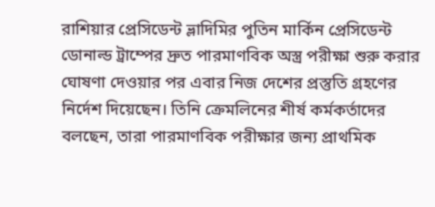রাশিয়ার প্রেসিডেন্ট ভ্লাদিমির পুতিন মার্কিন প্রেসিডেন্ট ডোনাল্ড ট্রাম্পের দ্রুত পারমাণবিক অস্ত্র পরীক্ষা শুরু করার ঘোষণা দেওয়ার পর এবার নিজ দেশের প্রস্তুতি গ্রহণের নির্দেশ দিয়েছেন। তিনি ক্রেমলিনের শীর্ষ কর্মকর্তাদের বলছেন, তারা পারমাণবিক পরীক্ষার জন্য প্রাথমিক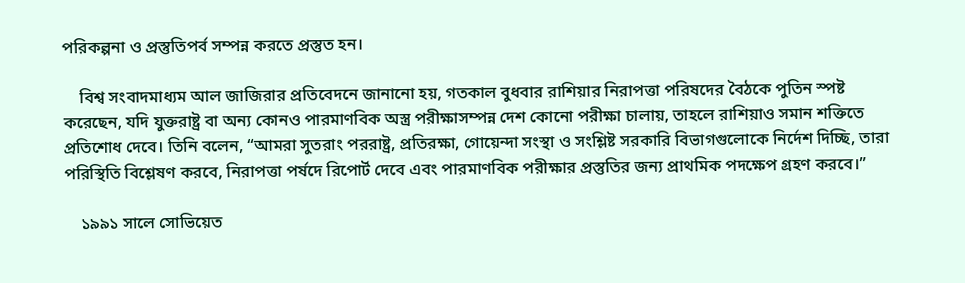পরিকল্পনা ও প্রস্তুতিপর্ব সম্পন্ন করতে প্রস্তুত হন।

    বিশ্ব সংবাদমাধ্যম আল জাজিরার প্রতিবেদনে জানানো হয়, গতকাল বুধবার রাশিয়ার নিরাপত্তা পরিষদের বৈঠকে পুতিন স্পষ্ট করেছেন, যদি যুক্তরাষ্ট্র বা অন্য কোনও পারমাণবিক অস্ত্র পরীক্ষাসম্পন্ন দেশ কোনো পরীক্ষা চালায়, তাহলে রাশিয়াও সমান শক্তিতে প্রতিশোধ দেবে। তিনি বলেন, “আমরা সুতরাং পররাষ্ট্র, প্রতিরক্ষা, গোয়েন্দা সংস্থা ও সংশ্লিষ্ট সরকারি বিভাগগুলোকে নির্দেশ দিচ্ছি, তারা পরিস্থিতি বিশ্লেষণ করবে, নিরাপত্তা পর্ষদে রিপোর্ট দেবে এবং পারমাণবিক পরীক্ষার প্রস্তুতির জন্য প্রাথমিক পদক্ষেপ গ্রহণ করবে।”

    ১৯৯১ সালে সোভিয়েত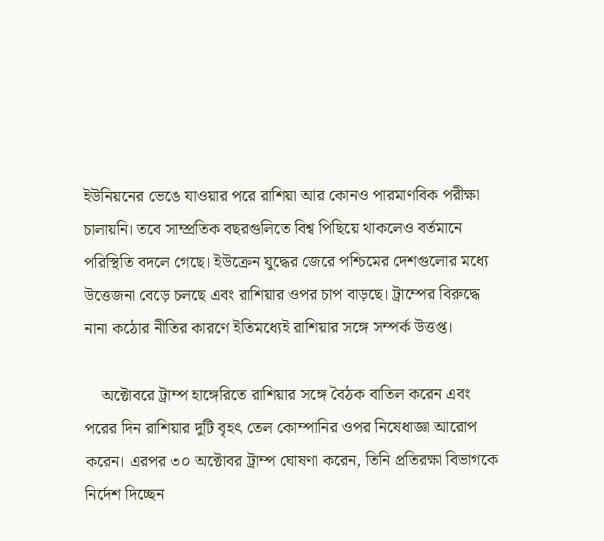ইউনিয়নের ভেঙে যাওয়ার পরে রাশিয়া আর কোনও পারমাণবিক পরীক্ষা চালায়নি। তবে সাম্প্রতিক বছরগুলিতে বিশ্ব পিছিয়ে থাকলেও বর্তমানে পরিস্থিতি বদলে গেছে। ইউক্রেন যুদ্ধের জেরে পশ্চিমের দেশগুলোর মধ্যে উত্তেজনা বেড়ে চলছে এবং রাশিয়ার ওপর চাপ বাড়ছে। ট্রাম্পের বিরুদ্ধে নানা কঠোর নীতির কারণে ইতিমধ্যেই রাশিয়ার সঙ্গে সম্পর্ক উত্তপ্ত।

    অক্টোবরে ট্রাম্প হাঙ্গেরিতে রাশিয়ার সঙ্গে বৈঠক বাতিল করেন এবং পরের দিন রাশিয়ার দুটি বৃহৎ তেল কোম্পানির ওপর নিষেধাজ্ঞা আরোপ করেন। এরপর ৩০ অক্টোবর ট্রাম্প ঘোষণা করেন, তিনি প্রতিরক্ষা বিভাগকে নির্দেশ দিচ্ছেন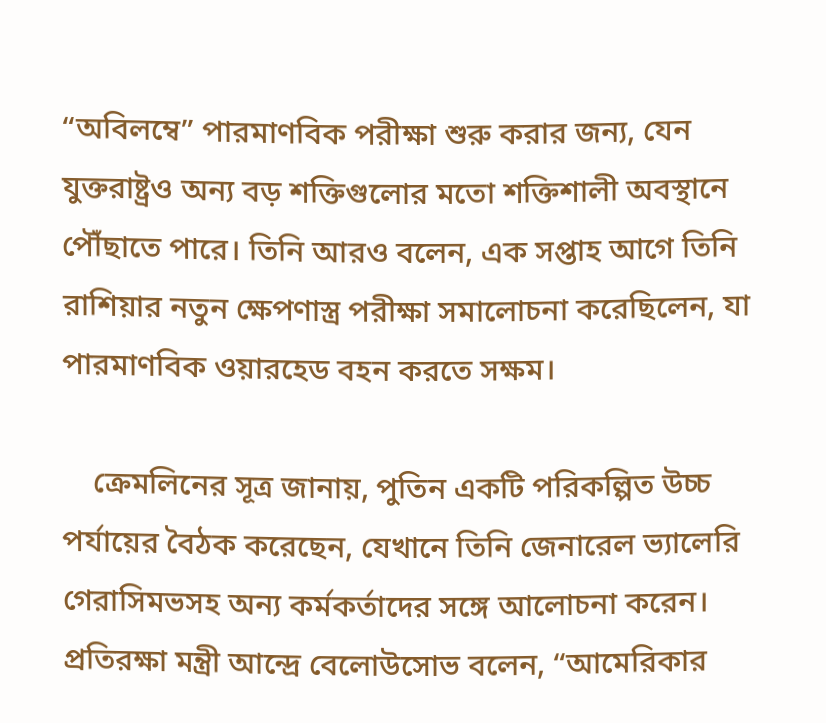“অবিলম্বে” পারমাণবিক পরীক্ষা শুরু করার জন্য, যেন যুক্তরাষ্ট্রও অন্য বড় শক্তিগুলোর মতো শক্তিশালী অবস্থানে পৌঁছাতে পারে। তিনি আরও বলেন, এক সপ্তাহ আগে তিনি রাশিয়ার নতুন ক্ষেপণাস্ত্র পরীক্ষা সমালোচনা করেছিলেন, যা পারমাণবিক ওয়ারহেড বহন করতে সক্ষম।

    ক্রেমলিনের সূত্র জানায়, পুতিন একটি পরিকল্পিত উচ্চ পর্যায়ের বৈঠক করেছেন, যেখানে তিনি জেনারেল ভ্যালেরি গেরাসিমভসহ অন্য কর্মকর্তাদের সঙ্গে আলোচনা করেন। প্রতিরক্ষা মন্ত্রী আন্দ্রে বেলোউসোভ বলেন, “আমেরিকার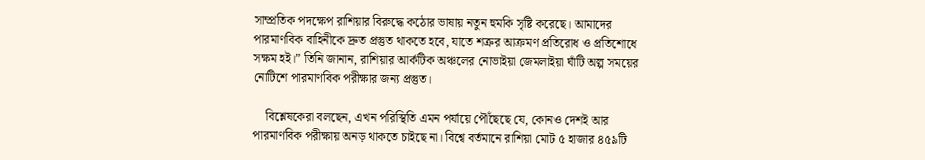সাম্প্রতিক পদক্ষেপ রাশিয়ার বিরুদ্ধে কঠোর ভাষায় নতুন হুমকি সৃষ্টি করেছে। আমাদের পারমাণবিক বাহিনীকে দ্রুত প্রস্তুত থাকতে হবে, যাতে শত্রুর আক্রমণ প্রতিরোধ ও প্রতিশোধে সক্ষম হই।” তিনি জানান, রাশিয়ার আর্কটিক অঞ্চলের নোভাইয়া জেমলাইয়া ঘাঁটি অল্প সময়ের নোটিশে পারমাণবিক পরীক্ষার জন্য প্রস্তুত।

    বিশ্লেষকেরা বলছেন, এখন পরিস্থিতি এমন পর্যায়ে পৌঁছেছে যে, কোনও দেশই আর পারমাণবিক পরীক্ষায় অনড় থাকতে চাইছে না। বিশ্বে বর্তমানে রাশিয়া মোট ৫ হাজার ৪৫৯টি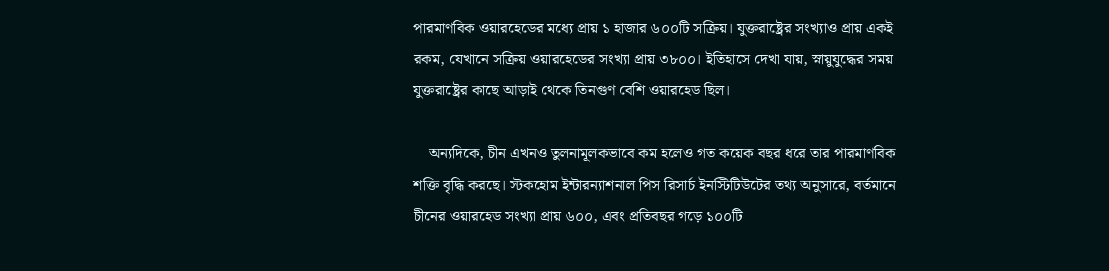পারমাণবিক ওয়ারহেডের মধ্যে প্রায় ১ হাজার ৬০০টি সক্রিয়। যুক্তরাষ্ট্রের সংখ্যাও প্রায় একই রকম, যেখানে সক্রিয় ওয়ারহেডের সংখ্যা প্রায় ৩৮০০। ইতিহাসে দেখা যায়, স্নায়ুযুদ্ধের সময় যুক্তরাষ্ট্রের কাছে আড়াই থেকে তিনগুণ বেশি ওয়ারহেড ছিল।

    অন্যদিকে, চীন এখনও তুলনামূলকভাবে কম হলেও গত কয়েক বছর ধরে তার পারমাণবিক শক্তি বৃদ্ধি করছে। স্টকহোম ইন্টারন্যাশনাল পিস রিসার্চ ইনস্টিটিউটের তথ্য অনুসারে, বর্তমানে চীনের ওয়ারহেড সংখ্যা প্রায় ৬০০, এবং প্রতিবছর গড়ে ১০০টি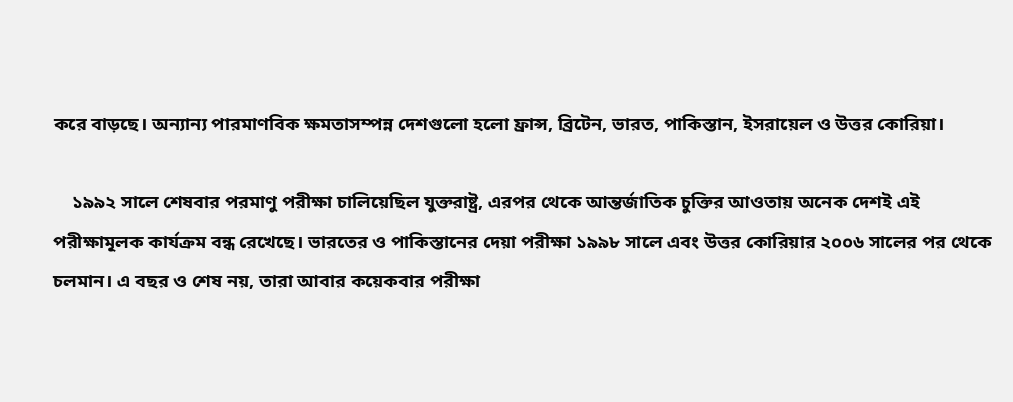করে বাড়ছে। অন্যান্য পারমাণবিক ক্ষমতাসম্পন্ন দেশগুলো হলো ফ্রান্স, ব্রিটেন, ভারত, পাকিস্তান, ইসরায়েল ও উত্তর কোরিয়া।

    ১৯৯২ সালে শেষবার পরমাণু পরীক্ষা চালিয়েছিল যুক্তরাষ্ট্র, এরপর থেকে আন্তর্জাতিক চুক্তির আওতায় অনেক দেশই এই পরীক্ষামূলক কার্যক্রম বন্ধ রেখেছে। ভারতের ও পাকিস্তানের দেয়া পরীক্ষা ১৯৯৮ সালে এবং উত্তর কোরিয়ার ২০০৬ সালের পর থেকে চলমান। এ বছর ও শেষ নয়, তারা আবার কয়েকবার পরীক্ষা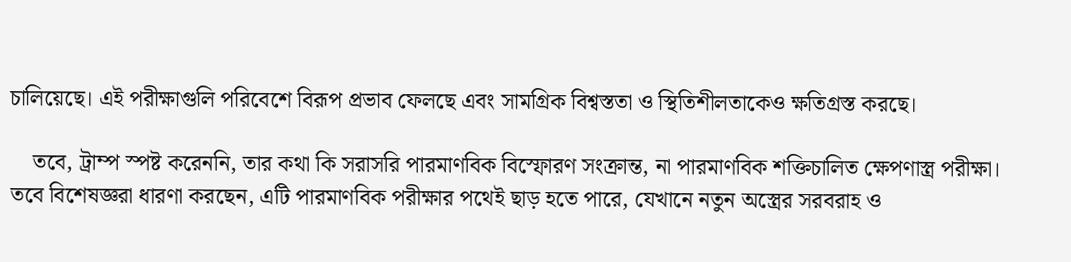চালিয়েছে। এই পরীক্ষাগুলি পরিবেশে বিরূপ প্রভাব ফেলছে এবং সামগ্রিক বিশ্বস্ততা ও স্থিতিশীলতাকেও ক্ষতিগ্রস্ত করছে।

    তবে, ট্রাম্প স্পষ্ট করেননি, তার কথা কি সরাসরি পারমাণবিক বিস্ফোরণ সংক্রান্ত, না পারমাণবিক শক্তিচালিত ক্ষেপণাস্ত্র পরীক্ষা। তবে বিশেষজ্ঞরা ধারণা করছেন, এটি পারমাণবিক পরীক্ষার পথেই ছাড় হতে পারে, যেখানে নতুন অস্ত্রের সরবরাহ ও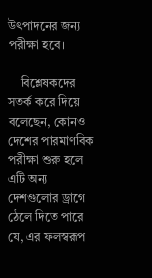উৎপাদনের জন্য পরীক্ষা হবে।

    বিশ্লেষকদের সতর্ক করে দিয়ে বলেছেন, কোনও দেশের পারমাণবিক পরীক্ষা শুরু হলে এটি অন্য দেশগুলোর ড্রাগে ঠেলে দিতে পারে যে, এর ফলস্বরূপ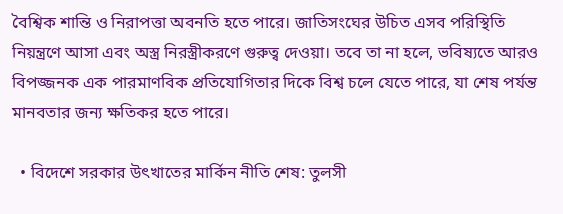বৈশ্বিক শান্তি ও নিরাপত্তা অবনতি হতে পারে। জাতিসংঘের উচিত এসব পরিস্থিতি নিয়ন্ত্রণে আসা এবং অস্ত্র নিরস্ত্রীকরণে গুরুত্ব দেওয়া। তবে তা না হলে, ভবিষ্যতে আরও বিপজ্জনক এক পারমাণবিক প্রতিযোগিতার দিকে বিশ্ব চলে যেতে পারে, যা শেষ পর্যন্ত মানবতার জন্য ক্ষতিকর হতে পারে।

  • বিদেশে সরকার উৎখাতের মার্কিন নীতি শেষ: তুলসী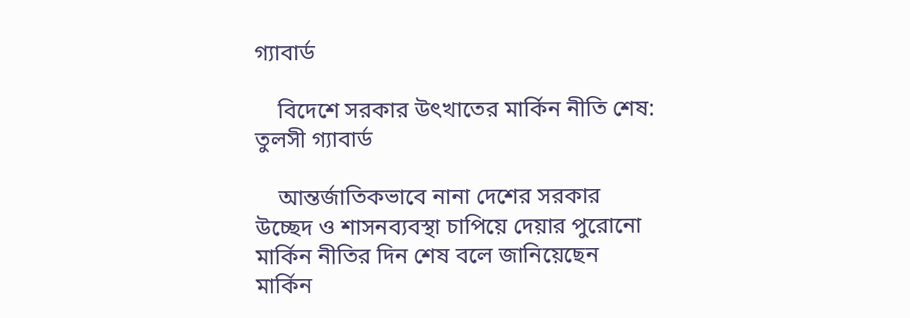গ্যাবার্ড

    বিদেশে সরকার উৎখাতের মার্কিন নীতি শেষ: তুলসী গ্যাবার্ড

    আন্তর্জাতিকভাবে নানা দেশের সরকার উচ্ছেদ ও শাসনব্যবস্থা চাপিয়ে দেয়ার পুরোনো মার্কিন নীতির দিন শেষ বলে জানিয়েছেন মার্কিন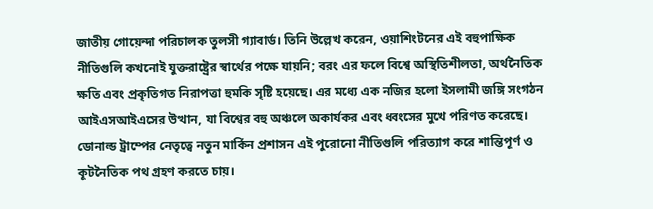জাতীয় গোয়েন্দা পরিচালক তুলসী গ্যাবার্ড। তিনি উল্লেখ করেন, ওয়াশিংটনের এই বহুপাক্ষিক নীতিগুলি কখনোই যুক্তরাষ্ট্রের স্বার্থের পক্ষে যায়নি; বরং এর ফলে বিশ্বে অস্থিতিশীলতা, অর্থনৈতিক ক্ষতি এবং প্রকৃতিগত নিরাপত্তা হুমকি সৃষ্টি হয়েছে। এর মধ্যে এক নজির হলো ইসলামী জঙ্গি সংগঠন আইএসআইএসের উত্থান, যা বিশ্বের বহু অঞ্চলে অকার্যকর এবং ধ্বংসের মুখে পরিণত করেছে। ডোনাল্ড ট্রাম্পের নেতৃত্বে নতুন মার্কিন প্রশাসন এই পুরোনো নীতিগুলি পরিত্যাগ করে শান্তিপূর্ণ ও কূটনৈতিক পথ গ্রহণ করতে চায়।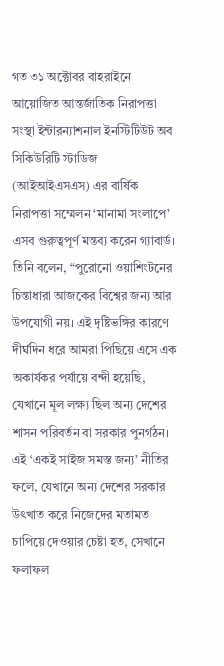গত ৩১ অক্টোবর বাহরাইনে আয়োজিত আন্তর্জাতিক নিরাপত্তা সংস্থা ইন্টারন্যাশনাল ইনস্টিটিউট অব সিকিউরিটি স্টাডিজ (আইআইএসএস) এর বার্ষিক নিরাপত্তা সম্মেলন ‘মানামা সংলাপে’ এসব গুরুত্বপূর্ণ মন্তব্য করেন গ্যাবার্ড। তিনি বলেন, “পুরোনো ওয়াশিংটনের চিন্তাধারা আজকের বিশ্বের জন্য আর উপযোগী নয়। এই দৃষ্টিভঙ্গির কারণে দীর্ঘদিন ধরে আমরা পিছিয়ে এসে এক অকার্যকর পর্যায়ে বন্দী হয়েছি, যেখানে মূল লক্ষ্য ছিল অন্য দেশের শাসন পরিবর্তন বা সরকার পুনর্গঠন। এই ‘একই সাইজ সমস্ত জন্য’ নীতির ফলে, যেখানে অন্য দেশের সরকার উৎখাত করে নিজেদের মতামত চাপিয়ে দেওয়ার চেষ্টা হত, সেখানে ফলাফল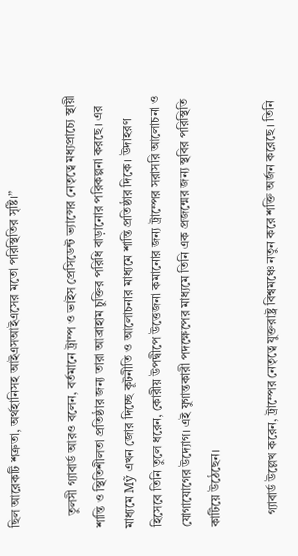ছিল আরেকটি শত্রুতা, অর্থহানিসহ আইএসআইএসের মতো পরিস্থিতির সৃষ্টি।”

    তুলসী গ্যাবার্ড আরও বলেন, বর্তমানে ট্রাম্প ও ভাইস প্রেসিডেন্ট ভ্যান্সের নেতৃত্বে মধ্যপ্রাচ্যে স্থায়ী শান্তি ও স্থিতিশীলতা প্রতিষ্ঠার জন্য তারা আব্রাহাম চুক্তির পরিধি বাড়ানোর পরিকল্পনা করছে। এর মাধ্যমে Mỹ এখন জোর দিচ্ছে কূটনীতি ও আলোচনার মাধ্যমে শান্তি প্রতিষ্ঠার দিকে। উদাহরণ হিসেবে তিনি তুলে ধরেন, কোরীয় উপদ্বীপে উত্তেজনা কমানোর জন্য ট্রাম্পের সরাসরি আলোচনা ও যোগাযোগের উদ্যোগ। এই যুগান্তকারী পদক্ষেপের মাধ্যমে তিনি এক প্রজন্মের জন্য স্থবির পরিস্থিতি কাটিয়ে উঠেছেন।

    গ্যাবার্ড উল্লেখ করেন, ট্রাম্পের নেতৃত্বে যুক্তরাষ্ট্র বিশ্বমঞ্চে নতুন করে শক্তি অর্জন করেছে। তিনি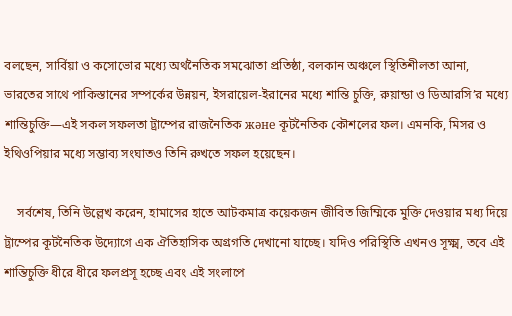বলছেন, সার্বিয়া ও কসোভোর মধ্যে অর্থনৈতিক সমঝোতা প্রতিষ্ঠা, বলকান অঞ্চলে স্থিতিশীলতা আনা, ভারতের সাথে পাকিস্তানের সম্পর্কের উন্নয়ন, ইসরায়েল-ইরানের মধ্যে শান্তি চুক্তি, রুয়ান্ডা ও ডিআরসি’র মধ্যে শান্তিচুক্তি—এই সকল সফলতা ট্রাম্পের রাজনৈতিক және কূটনৈতিক কৌশলের ফল। এমনকি, মিসর ও ইথিওপিয়ার মধ্যে সম্ভাব্য সংঘাতও তিনি রুখতে সফল হয়েছেন।

    সর্বশেষ, তিনি উল্লেখ করেন, হামাসের হাতে আটকমাত্র কয়েকজন জীবিত জিম্মিকে মুক্তি দেওয়ার মধ্য দিয়ে ট্রাম্পের কূটনৈতিক উদ্যোগে এক ঐতিহাসিক অগ্রগতি দেখানো যাচ্ছে। যদিও পরিস্থিতি এখনও সূক্ষ্ম, তবে এই শান্তিচুক্তি ধীরে ধীরে ফলপ্রসূ হচ্ছে এবং এই সংলাপে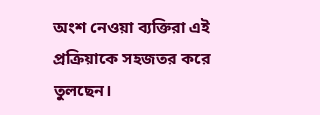অংশ নেওয়া ব্যক্তিরা এই প্রক্রিয়াকে সহজতর করে তুলছেন।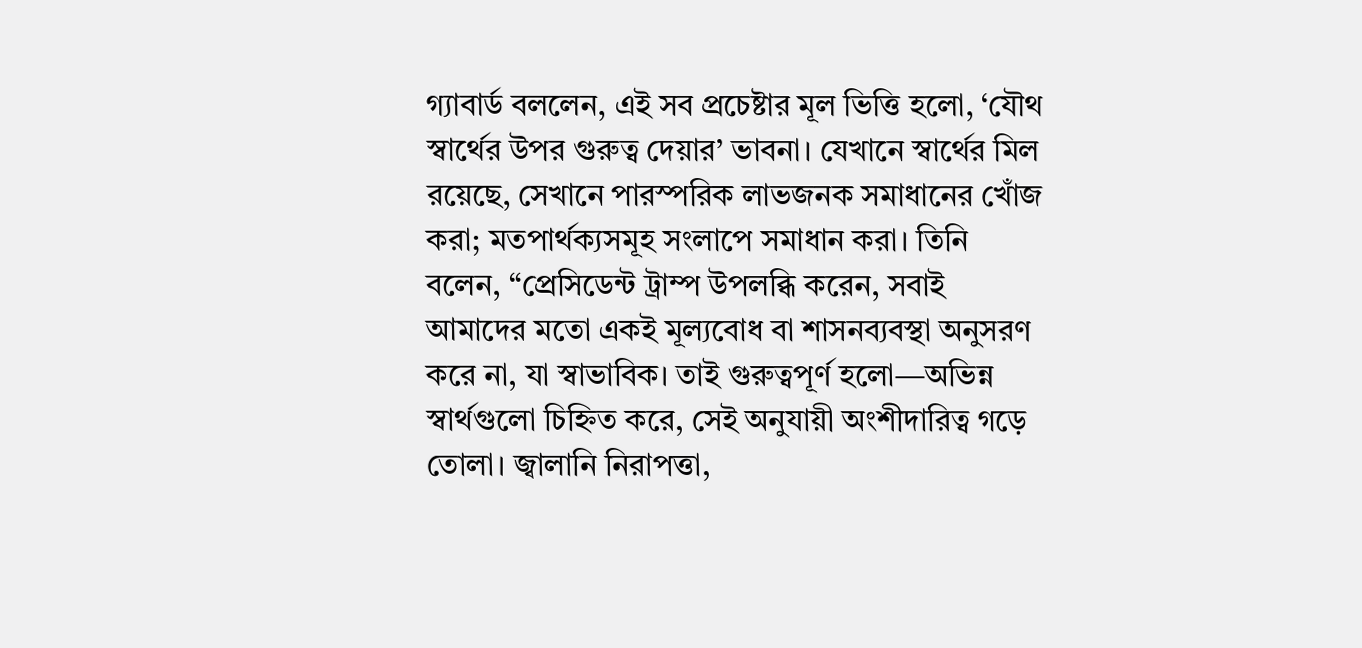গ্যাবার্ড বললেন, এই সব প্রচেষ্টার মূল ভিত্তি হলো, ‘যৌথ স্বার্থের উপর গুরুত্ব দেয়ার’ ভাবনা। যেখানে স্বার্থের মিল রয়েছে, সেখানে পারস্পরিক লাভজনক সমাধানের খোঁজ করা; মতপার্থক্যসমূহ সংলাপে সমাধান করা। তিনি বলেন, “প্রেসিডেন্ট ট্রাম্প উপলব্ধি করেন, সবাই আমাদের মতো একই মূল্যবোধ বা শাসনব্যবস্থা অনুসরণ করে না, যা স্বাভাবিক। তাই গুরুত্বপূর্ণ হলো—অভিন্ন স্বার্থগুলো চিহ্নিত করে, সেই অনুযায়ী অংশীদারিত্ব গড়ে তোলা। জ্বালানি নিরাপত্তা,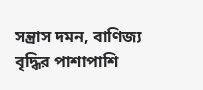সন্ত্রাস দমন, বাণিজ্য বৃদ্ধির পাশাপাশি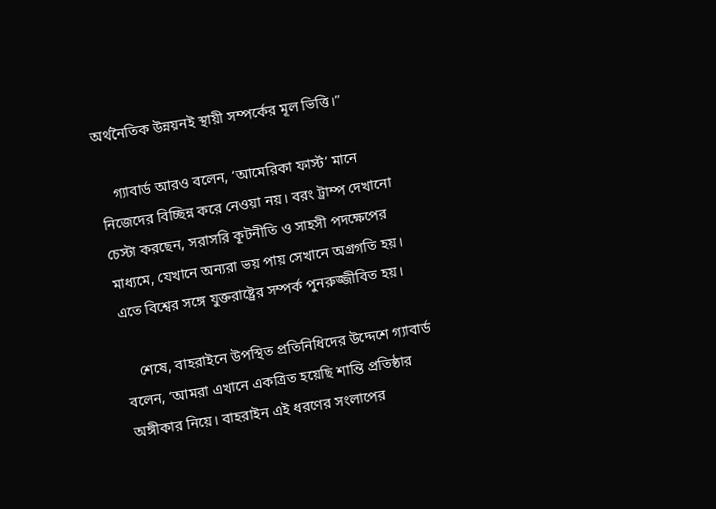অর্থনৈতিক উন্নয়নই স্থায়ী সম্পর্কের মূল ভিত্তি।”

    গ্যাবার্ড আরও বলেন, ‘আমেরিকা ফার্স্ট’ মানে নিজেদের বিচ্ছিন্ন করে নেওয়া নয়। বরং ট্রাম্প দেখানো চেস্টা করছেন, সরাসরি কূটনীতি ও সাহসী পদক্ষেপের মাধ্যমে, যেখানে অন্যরা ভয় পায় সেখানে অগ্রগতি হয়। এতে বিশ্বের সঙ্গে যুক্তরাষ্ট্রের সম্পর্ক পুনরুজ্জীবিত হয়।

    শেষে, বাহরাইনে উপস্থিত প্রতিনিধিদের উদ্দেশে গ্যাবার্ড বলেন, ‘আমরা এখানে একত্রিত হয়েছি শান্তি প্রতিষ্ঠার অঙ্গীকার নিয়ে। বাহরাইন এই ধরণের সংলাপের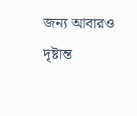জন্য আবারও দৃষ্টান্ত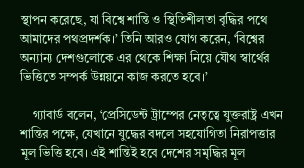স্থাপন করেছে, যা বিশ্বে শান্তি ও স্থিতিশীলতা বৃদ্ধির পথে আমাদের পথপ্রদর্শক।’ তিনি আরও যোগ করেন, ‘বিশ্বের অন্যান্য দেশগুলোকে এর থেকে শিক্ষা নিয়ে যৌথ স্বার্থের ভিত্তিতে সম্পর্ক উন্নয়নে কাজ করতে হবে।’

    গ্যাবার্ড বলেন, ‘প্রেসিডেন্ট ট্রাম্পের নেতৃত্বে যুক্তরাষ্ট্র এখন শান্তির পক্ষে, যেখানে যুদ্ধের বদলে সহযোগিতা নিরাপত্তার মূল ভিত্তি হবে। এই শান্তিই হবে দেশের সমৃদ্ধির মূল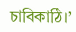চাবিকাঠি।’